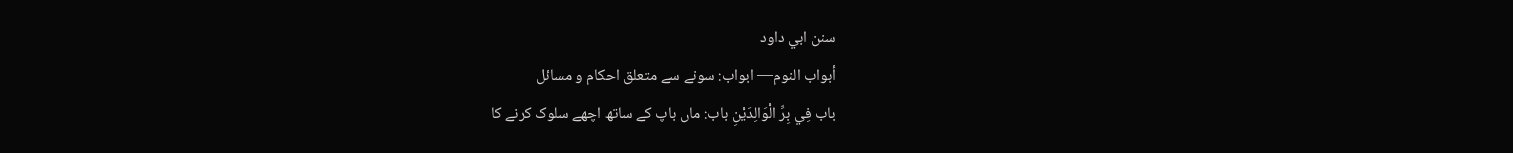سنن ابي داود
أبواب النوم— ابواب: سونے سے متعلق احکام و مسائل
باب فِي بِرِّ الْوَالِدَيْنِ باب: ماں باپ کے ساتھ اچھے سلوک کرنے کا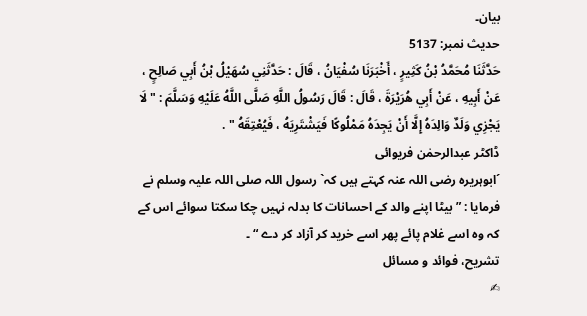بیان۔
حدیث نمبر: 5137
حَدَّثَنَا مُحَمَّدُ بْنُ كَثِيرٍ ، أَخْبَرَنَا سُفْيَانُ ، قَالَ : حَدَّثَنِي سُهَيْلُ بْنُ أَبِي صَالِحٍ ، عَنْ أَبِيهِ ، عَنْ أَبِي هُرَيْرَةَ ، قَالَ : قَالَ رَسُولُ اللَّهِ صَلَّى اللَّهُ عَلَيْهِ وَسَلَّمَ : " لَا يَجْزِي وَلَدٌ وَالِدَهُ إِلَّا أَنْ يَجِدَهُ مَمْلُوكًا فَيَشْتَرِيَهُ ، فَيُعْتِقَهُ " .
ڈاکٹر عبدالرحمٰن فریوائی
´ابوہریرہ رضی اللہ عنہ کہتے ہیں کہ` رسول اللہ صلی اللہ علیہ وسلم نے فرمایا : ” بیٹا اپنے والد کے احسانات کا بدلہ نہیں چکا سکتا سوائے اس کے کہ وہ اسے غلام پائے پھر اسے خرید کر آزاد کر دے “ ۔
تشریح، فوائد و مسائل
✍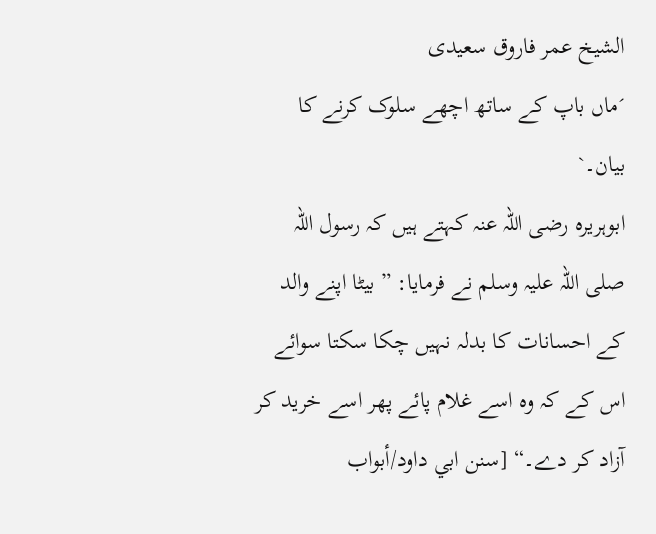الشیخ عمر فاروق سعیدی
´ماں باپ کے ساتھ اچھے سلوک کرنے کا بیان۔`
ابوہریرہ رضی اللہ عنہ کہتے ہیں کہ رسول اللہ صلی اللہ علیہ وسلم نے فرمایا: ” بیٹا اپنے والد کے احسانات کا بدلہ نہیں چکا سکتا سوائے اس کے کہ وہ اسے غلام پائے پھر اسے خرید کر آزاد کر دے۔“ [سنن ابي داود/أبواب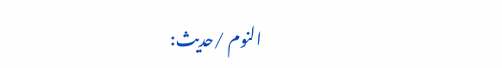النوم /حدیث: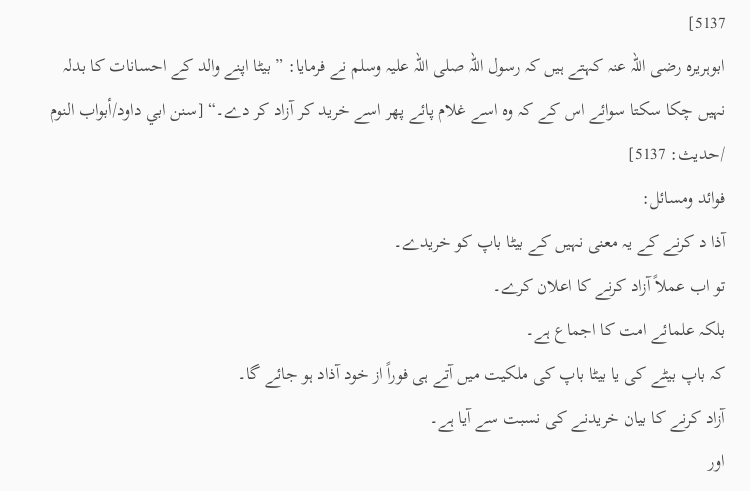5137]
ابوہریرہ رضی اللہ عنہ کہتے ہیں کہ رسول اللہ صلی اللہ علیہ وسلم نے فرمایا: ” بیٹا اپنے والد کے احسانات کا بدلہ نہیں چکا سکتا سوائے اس کے کہ وہ اسے غلام پائے پھر اسے خرید کر آزاد کر دے۔“ [سنن ابي داود/أبواب النوم /حدیث: 5137]
فوائد ومسائل:
آذا د کرنے کے یہ معنی نہیں کے بیٹا باپ کو خریدے۔
تو اب عملاً آزاد کرنے کا اعلان کرے۔
بلکہ علمائے امت کا اجماع ہے۔
کہ باپ بیٹے کی یا بیٹا باپ کی ملکیت میں آتے ہی فوراً از خود آذاد ہو جائے گا۔
آزاد کرنے کا بیان خریدنے کی نسبت سے آیا ہے۔
اور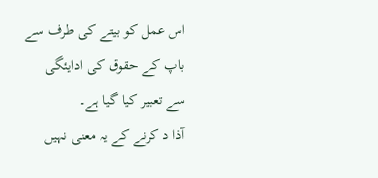اس عمل کو بیتے کی طرف سے باپ کے حقوق کی ادایئگی سے تعبیر کیا گیا ہے۔
آذا د کرنے کے یہ معنی نہیں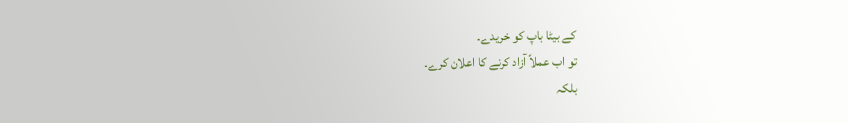کے بیٹا باپ کو خریدے۔
تو اب عملاً آزاد کرنے کا اعلان کرے۔
بلکہ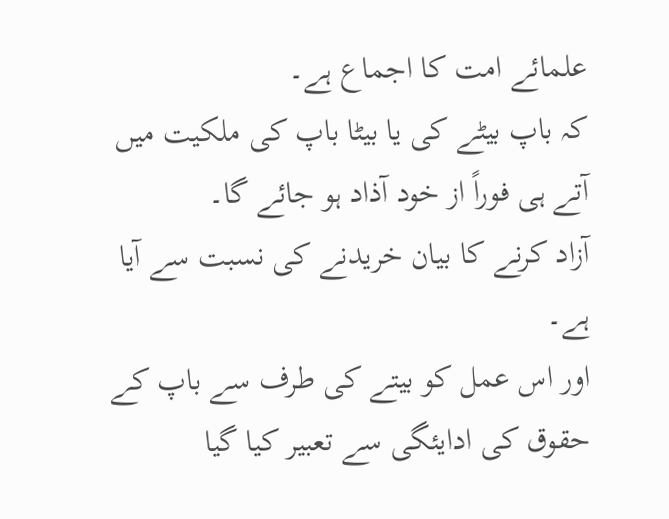علمائے امت کا اجماع ہے۔
کہ باپ بیٹے کی یا بیٹا باپ کی ملکیت میں آتے ہی فوراً از خود آذاد ہو جائے گا۔
آزاد کرنے کا بیان خریدنے کی نسبت سے آیا ہے۔
اور اس عمل کو بیتے کی طرف سے باپ کے حقوق کی ادایئگی سے تعبیر کیا گیا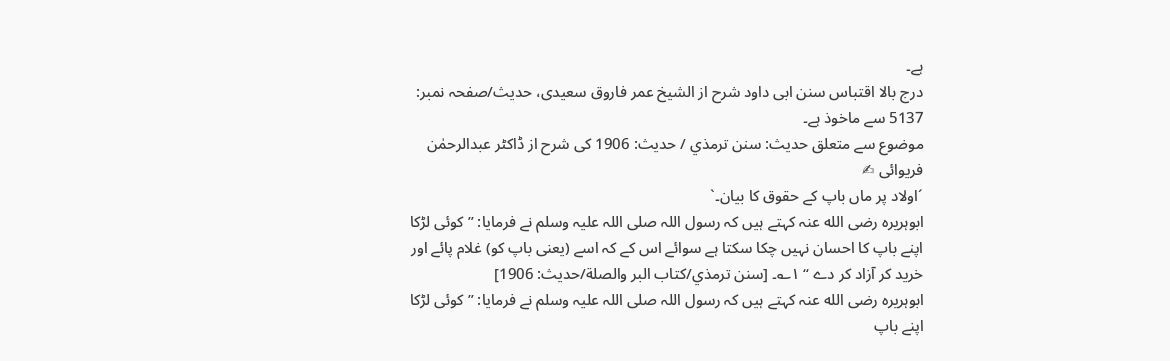ہے۔
درج بالا اقتباس سنن ابی داود شرح از الشیخ عمر فاروق سعیدی، حدیث/صفحہ نمبر: 5137 سے ماخوذ ہے۔
موضوع سے متعلق حدیث: سنن ترمذي / حدیث: 1906 کی شرح از ڈاکٹر عبدالرحمٰن فریوائی ✍
´اولاد پر ماں باپ کے حقوق کا بیان۔`
ابوہریرہ رضی الله عنہ کہتے ہیں کہ رسول اللہ صلی اللہ علیہ وسلم نے فرمایا: ” کوئی لڑکا اپنے باپ کا احسان نہیں چکا سکتا ہے سوائے اس کے کہ اسے (یعنی باپ کو) غلام پائے اور خرید کر آزاد کر دے “ ۱؎۔ [سنن ترمذي/كتاب البر والصلة/حدیث: 1906]
ابوہریرہ رضی الله عنہ کہتے ہیں کہ رسول اللہ صلی اللہ علیہ وسلم نے فرمایا: ” کوئی لڑکا اپنے باپ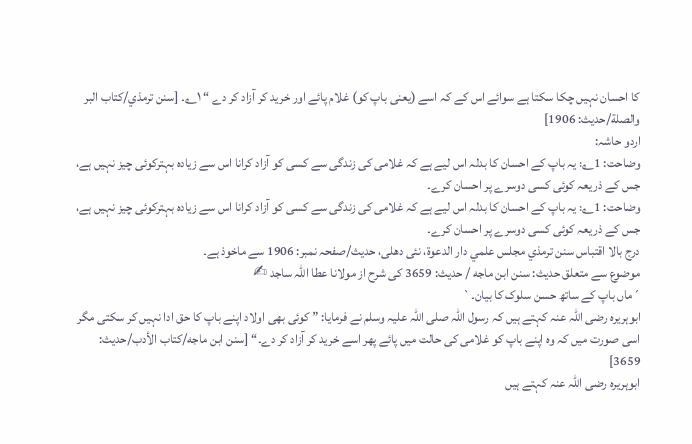کا احسان نہیں چکا سکتا ہے سوائے اس کے کہ اسے (یعنی باپ کو) غلام پائے اور خرید کر آزاد کر دے “ ۱؎۔ [سنن ترمذي/كتاب البر والصلة/حدیث: 1906]
اردو حاشہ:
وضاحت: 1؎: یہ باپ کے احسان کا بدلہ اس لیے ہے کہ غلامی کی زندگی سے کسی کو آزاد کرانا اس سے زیادہ بہترکوئی چیز نہیں ہے، جس کے ذریعہ کوئی کسی دوسرے پر احسان کرے۔
وضاحت: 1؎: یہ باپ کے احسان کا بدلہ اس لیے ہے کہ غلامی کی زندگی سے کسی کو آزاد کرانا اس سے زیادہ بہترکوئی چیز نہیں ہے، جس کے ذریعہ کوئی کسی دوسرے پر احسان کرے۔
درج بالا اقتباس سنن ترمذي مجلس علمي دار الدعوة، نئى دهلى، حدیث/صفحہ نمبر: 1906 سے ماخوذ ہے۔
موضوع سے متعلق حدیث: سنن ابن ماجه / حدیث: 3659 کی شرح از مولانا عطا اللہ ساجد ✍
´ماں باپ کے ساتھ حسن سلوک کا بیان۔`
ابوہریرہ رضی اللہ عنہ کہتے ہیں کہ رسول اللہ صلی اللہ علیہ وسلم نے فرمایا: ” کوئی بھی اولاد اپنے باپ کا حق ادا نہیں کر سکتی مگر اسی صورت میں کہ وہ اپنے باپ کو غلامی کی حالت میں پائے پھر اسے خرید کر آزاد کر دے۔“ [سنن ابن ماجه/كتاب الأدب/حدیث: 3659]
ابوہریرہ رضی اللہ عنہ کہتے ہیں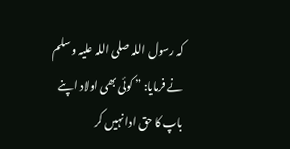کہ رسول اللہ صلی اللہ علیہ وسلم نے فرمایا: ” کوئی بھی اولاد اپنے باپ کا حق ادا نہیں کر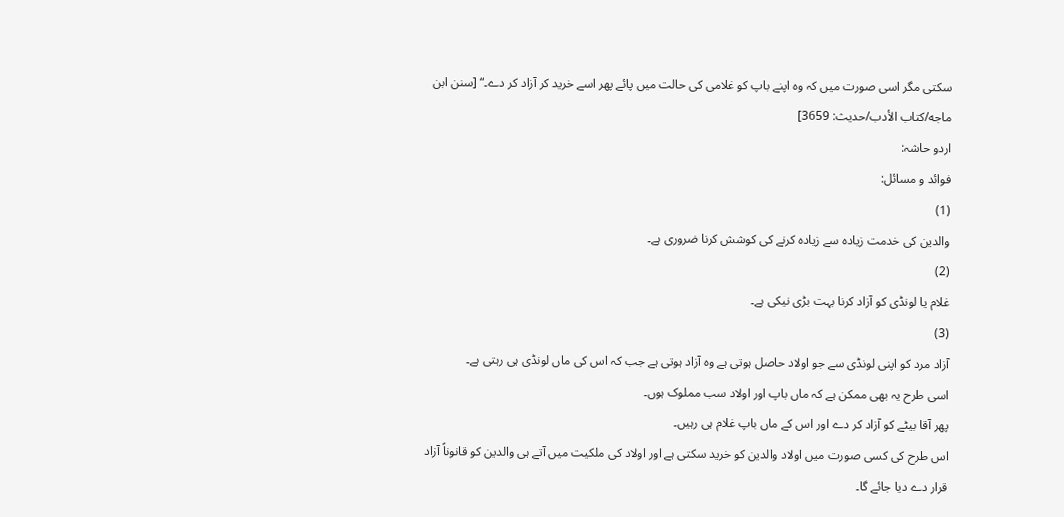سکتی مگر اسی صورت میں کہ وہ اپنے باپ کو غلامی کی حالت میں پائے پھر اسے خرید کر آزاد کر دے۔“ [سنن ابن ماجه/كتاب الأدب/حدیث: 3659]
اردو حاشہ:
فوائد و مسائل:
(1)
والدین کی خدمت زیادہ سے زیادہ کرنے کی کوشش کرنا ضروری ہے۔
(2)
غلام یا لونڈی کو آزاد کرنا بہت بڑی نیکی ہے۔
(3)
آزاد مرد کو اپنی لونڈی سے جو اولاد حاصل ہوتی ہے وہ آزاد ہوتی ہے جب کہ اس کی ماں لونڈی ہی رہتی ہے۔
اسی طرح یہ بھی ممکن ہے کہ ماں باپ اور اولاد سب مملوک ہوں۔
پھر آقا بیٹے کو آزاد کر دے اور اس کے ماں باپ غلام ہی رہیں۔
اس طرح کی کسی صورت میں اولاد والدین کو خرید سکتی ہے اور اولاد کی ملکیت میں آتے ہی والدین کو قانوناً آزاد قرار دے دیا جائے گا۔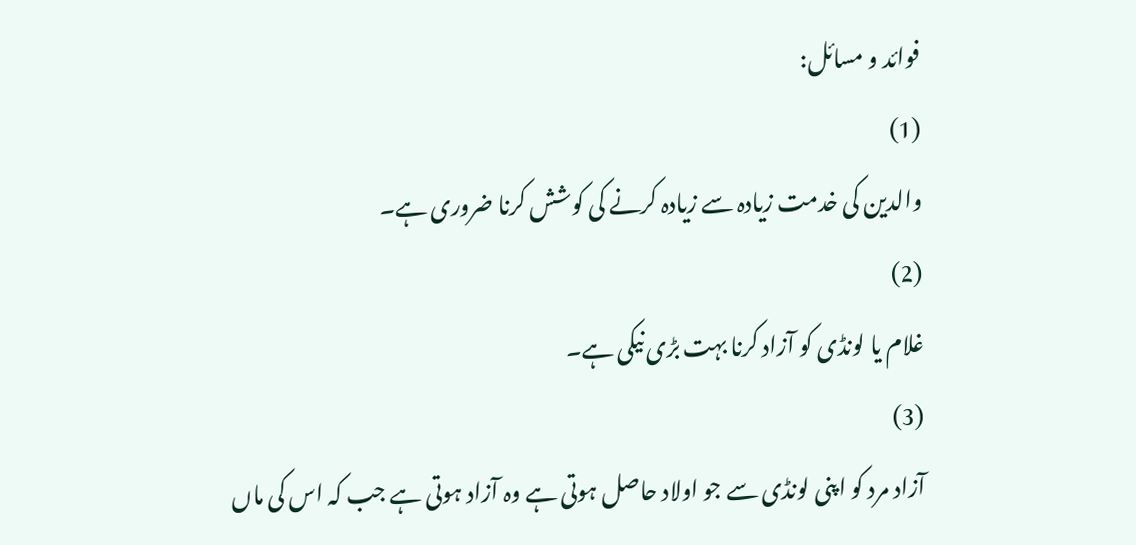فوائد و مسائل:
(1)
والدین کی خدمت زیادہ سے زیادہ کرنے کی کوشش کرنا ضروری ہے۔
(2)
غلام یا لونڈی کو آزاد کرنا بہت بڑی نیکی ہے۔
(3)
آزاد مرد کو اپنی لونڈی سے جو اولاد حاصل ہوتی ہے وہ آزاد ہوتی ہے جب کہ اس کی ماں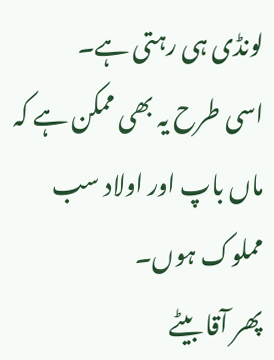لونڈی ہی رہتی ہے۔
اسی طرح یہ بھی ممکن ہے کہ ماں باپ اور اولاد سب مملوک ہوں۔
پھر آقا بیٹے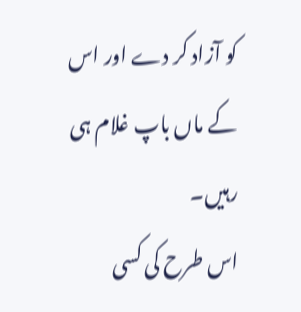کو آزاد کر دے اور اس کے ماں باپ غلام ہی رہیں۔
اس طرح کی کسی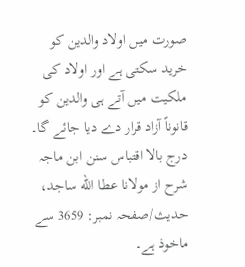صورت میں اولاد والدین کو خرید سکتی ہے اور اولاد کی ملکیت میں آتے ہی والدین کو قانوناً آزاد قرار دے دیا جائے گا۔
درج بالا اقتباس سنن ابن ماجہ شرح از مولانا عطا الله ساجد، حدیث/صفحہ نمبر: 3659 سے ماخوذ ہے۔